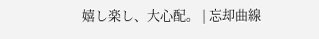嬉し楽し、大心配。 | 忘却曲線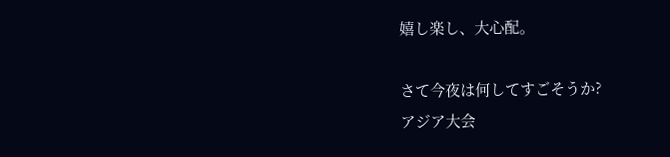嬉し楽し、大心配。

さて今夜は何してすごそうか?
アジア大会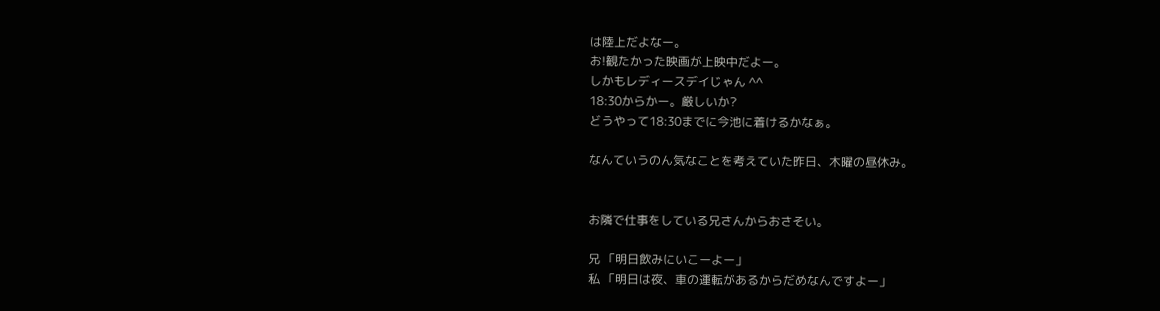は陸上だよなー。
お!観たかった映画が上映中だよー。
しかもレディースデイじゃん ^^
18:30からかー。厳しいか?
どうやって18:30までに今池に着けるかなぁ。

なんていうのん気なことを考えていた昨日、木曜の昼休み。


お隣で仕事をしている兄さんからおさそい。

兄 「明日飲みにいこーよー」
私 「明日は夜、車の運転があるからだめなんですよー」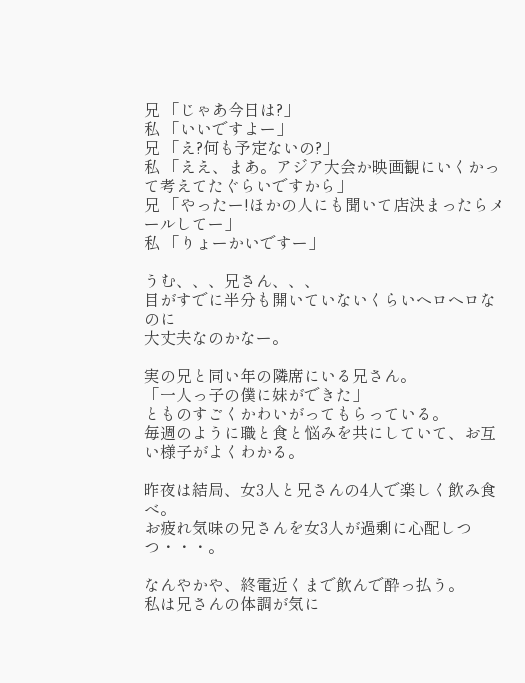兄 「じゃあ今日は?」
私 「いいですよー」
兄 「え?何も予定ないの?」
私 「ええ、まあ。アジア大会か映画観にいくかって考えてたぐらいですから」
兄 「やったー!ほかの人にも聞いて店決まったらメールしてー」
私 「りょーかいですー」

うむ、、、兄さん、、、
目がすでに半分も開いていないくらいヘロヘロなのに
大丈夫なのかなー。

実の兄と同い年の隣席にいる兄さん。
「一人っ子の僕に妹ができた」
とものすごくかわいがってもらっている。
毎週のように職と食と悩みを共にしていて、お互い様子がよくわかる。

昨夜は結局、女3人と兄さんの4人で楽しく飲み食べ。
お疲れ気味の兄さんを女3人が過剰に心配しつつ・・・。

なんやかや、終電近くまで飲んで酔っ払う。
私は兄さんの体調が気に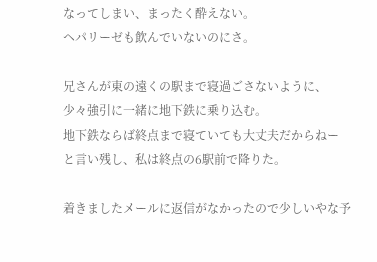なってしまい、まったく酔えない。
ヘパリーゼも飲んでいないのにさ。

兄さんが東の遠くの駅まで寝過ごさないように、
少々強引に一緒に地下鉄に乗り込む。
地下鉄ならば終点まで寝ていても大丈夫だからねー
と言い残し、私は終点の6駅前で降りた。

着きましたメールに返信がなかったので少しいやな予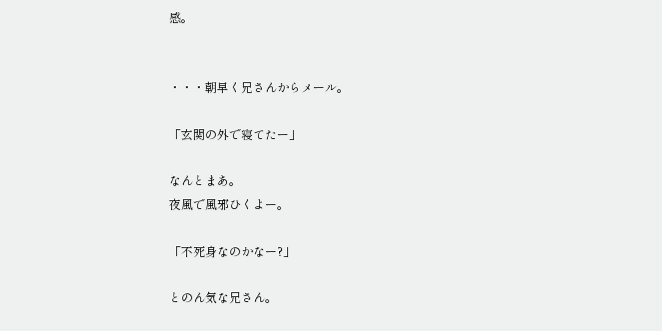感。


・・・朝早く兄さんからメール。

「玄関の外で寝てたー」

なんとまあ。
夜風で風邪ひくよー。

「不死身なのかなー?」

とのん気な兄さん。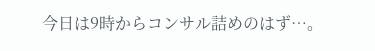今日は9時からコンサル詰めのはず…。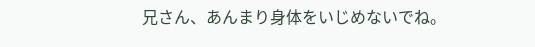兄さん、あんまり身体をいじめないでね。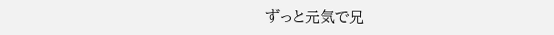ずっと元気で兄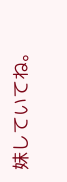妹していてね。